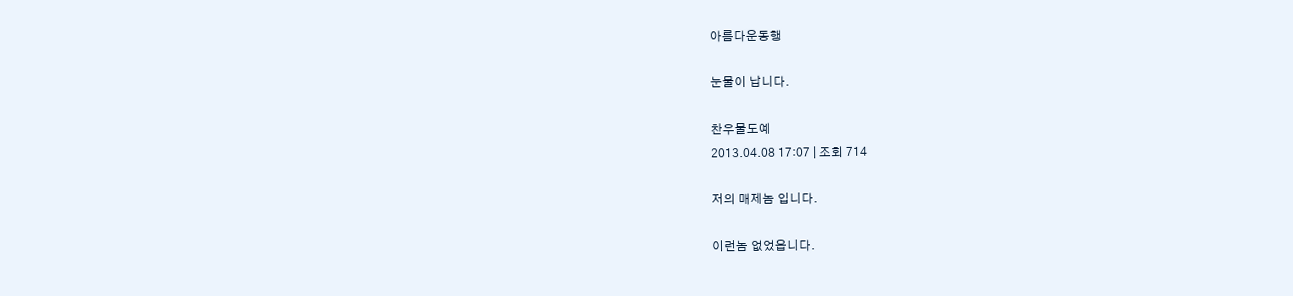아름다운동행

눈물이 납니다.

찬우물도예
2013.04.08 17:07 | 조회 714

저의 매제놈 입니다.

이런놈 없었읍니다.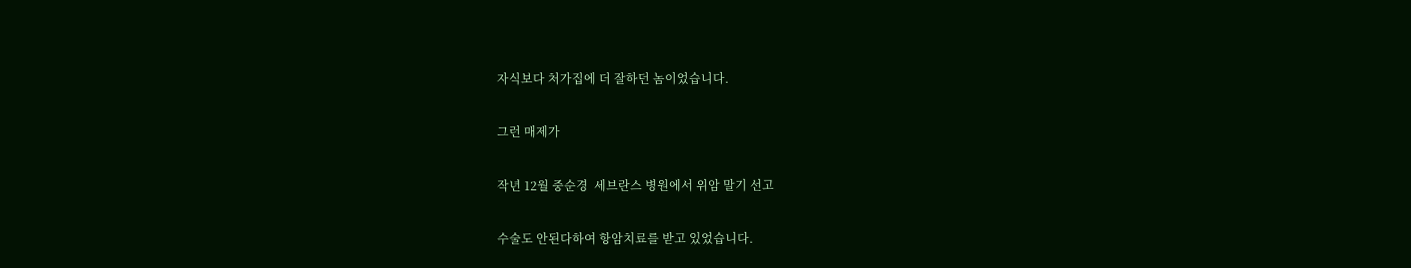자식보다 처가집에 더 잘하던 놈이었습니다.

그런 매제가

작년 12월 중순경  세브란스 병원에서 위암 말기 선고

수술도 안된다하여 항암치료를 받고 있었습니다.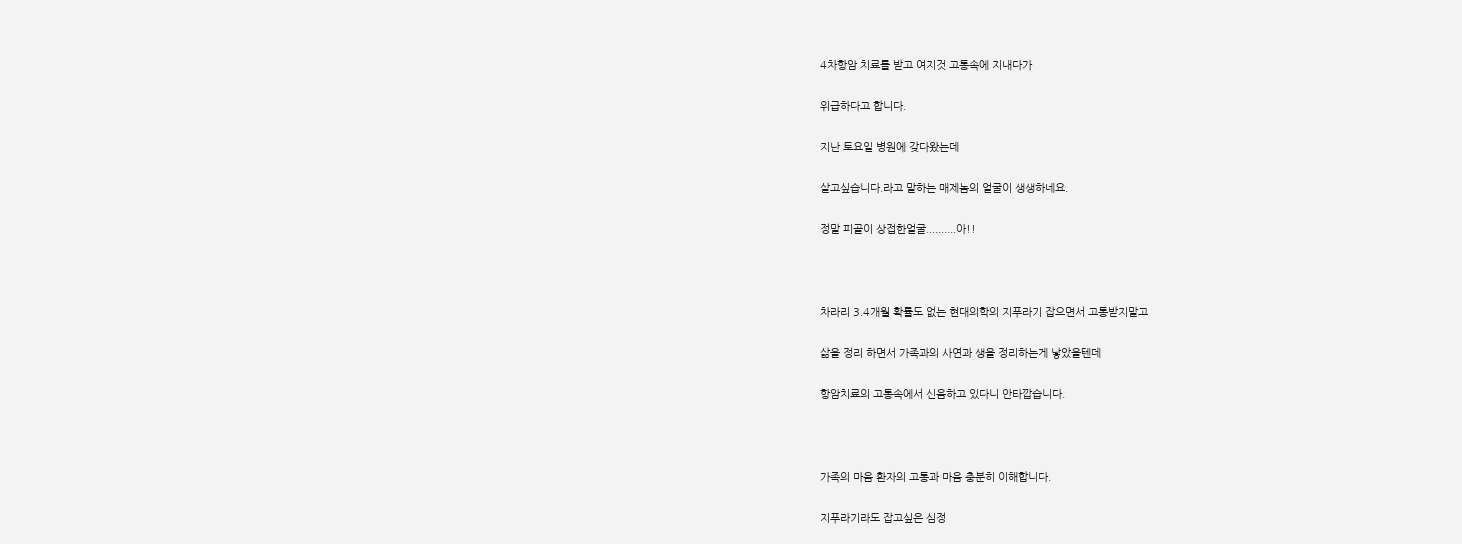4차항암 치료를 받고 여지것 고통속에 지내다가

위급하다고 합니다.

지난 토요일 병원에 갖다왔는데

살고싶습니다.라고 말하는 매제놈의 얼굴이 생생하네요.

정말 피골이 상접한얼굴..........아!!



차라리 3.4개월 확률도 없는 현대의학의 지푸라기 잡으면서 고통받지말고

삶을 정리 하면서 가족과의 사연과 생을 정리하는게 낳았을텐데

항암치료의 고통속에서 신음하고 있다니 안타깝습니다.



가족의 마음 환자의 고통과 마음 충분히 이해합니다.

지푸라기라도 잡고싶은 심정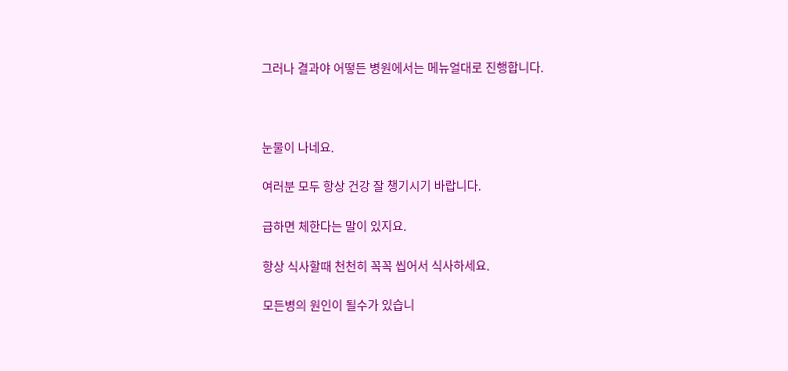그러나 결과야 어떻든 병원에서는 메뉴얼대로 진행합니다.



눈물이 나네요.

여러분 모두 항상 건강 잘 챙기시기 바랍니다.

급하면 체한다는 말이 있지요.

항상 식사할때 천천히 꼭꼭 씹어서 식사하세요.

모든병의 원인이 될수가 있습니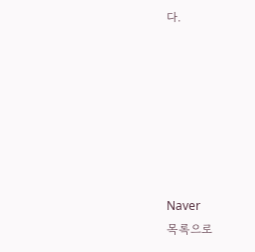다.







Naver
목록으로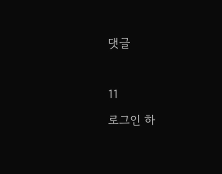댓글

11
로그인 하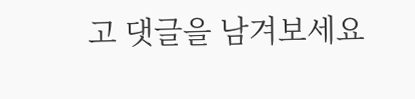고 댓글을 남겨보세요